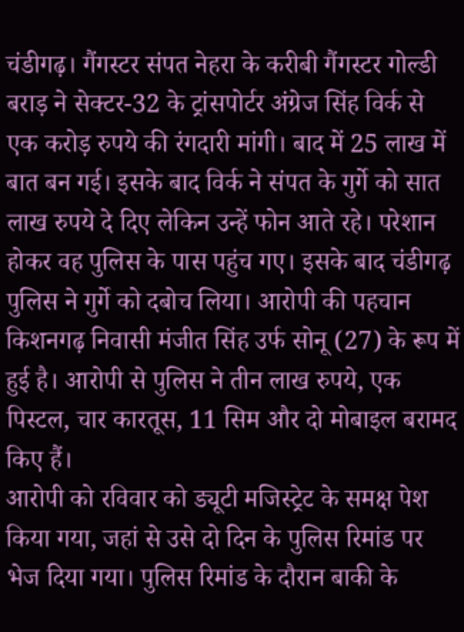चंडीगढ़। गैंगस्टर संपत नेहरा के करीबी गैंगस्टर गोल्डी बराड़ ने सेक्टर-32 के ट्रांसपोर्टर अंग्रेज सिंह विर्क से एक करोड़ रुपये की रंगदारी मांगी। बाद में 25 लाख में बात बन गई। इसके बाद विर्क ने संपत के गुर्गे को सात लाख रुपये दे दिए लेकिन उन्हें फोन आते रहे। परेशान होकर वह पुलिस के पास पहुंच गए। इसके बाद चंडीगढ़ पुलिस ने गुर्गे को दबोच लिया। आरोपी की पहचान किशनगढ़ निवासी मंजीत सिंह उर्फ सोनू (27) के रूप में हुई है। आरोपी से पुलिस ने तीन लाख रुपये, एक पिस्टल, चार कारतूस, 11 सिम और दो मोबाइल बरामद किए हैं।
आरोपी को रविवार को ड्यूटी मजिस्ट्रेट के समक्ष पेश किया गया, जहां से उसे दो दिन के पुलिस रिमांड पर भेज दिया गया। पुलिस रिमांड के दौरान बाकी के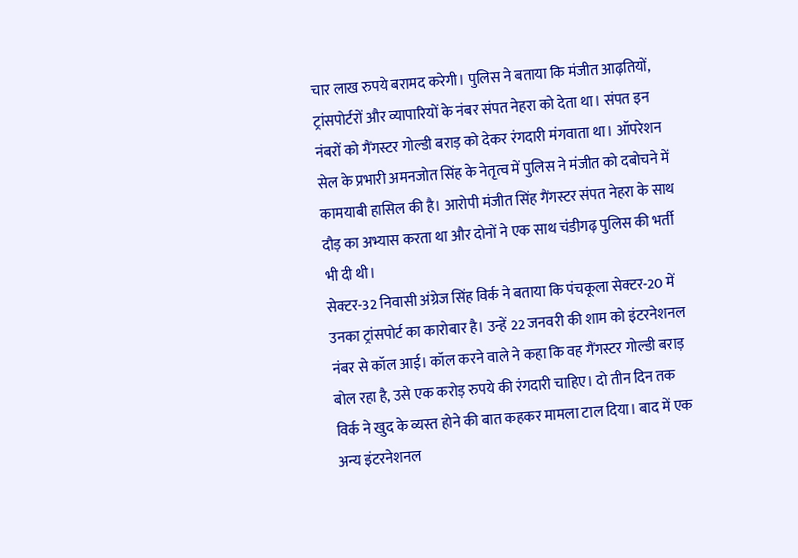चार लाख रुपये बरामद करेगी। पुलिस ने बताया कि मंजीत आढ़तियों, ट्रांसपोर्टरों और व्यापारियों के नंबर संपत नेहरा को देता था। संपत इन नंबरों को गैंगस्टर गोल्डी बराड़ को देकर रंगदारी मंगवाता था। ऑपरेशन सेल के प्रभारी अमनजोत सिंह के नेतृत्व में पुलिस ने मंजीत को दबोचने में कामयाबी हासिल की है। आरोपी मंजीत सिंह गैंगस्टर संपत नेहरा के साथ दौड़ का अभ्यास करता था और दोनों ने एक साथ चंडीगढ़ पुलिस की भर्ती भी दी थी।
सेक्टर-32 निवासी अंग्रेज सिंह विर्क ने बताया कि पंचकूला सेक्टर-20 में उनका ट्रांसपोर्ट का कारोबार है। उन्हें 22 जनवरी की शाम को इंटरनेशनल नंबर से कॉल आई। कॉल करने वाले ने कहा कि वह गैंगस्टर गोल्डी बराड़ बोल रहा है, उसे एक करोड़ रुपये की रंगदारी चाहिए। दो तीन दिन तक विर्क ने खुद के व्यस्त होने की बात कहकर मामला टाल दिया। बाद में एक अन्य इंटरनेशनल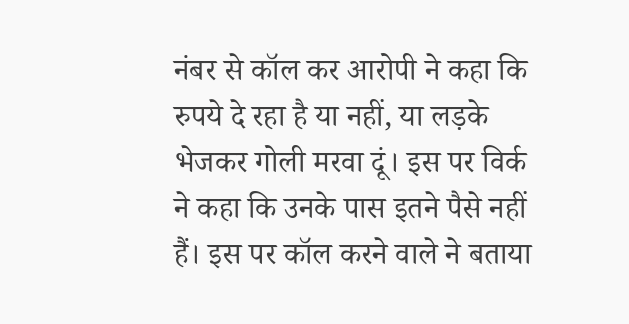नंबर से कॉल कर आरोपी ने कहा कि रुपये दे रहा है या नहीं, या लड़के भेजकर गोली मरवा दूं। इस पर विर्क ने कहा कि उनके पास इतने पैसे नहीं हैं। इस पर कॉल करने वाले ने बताया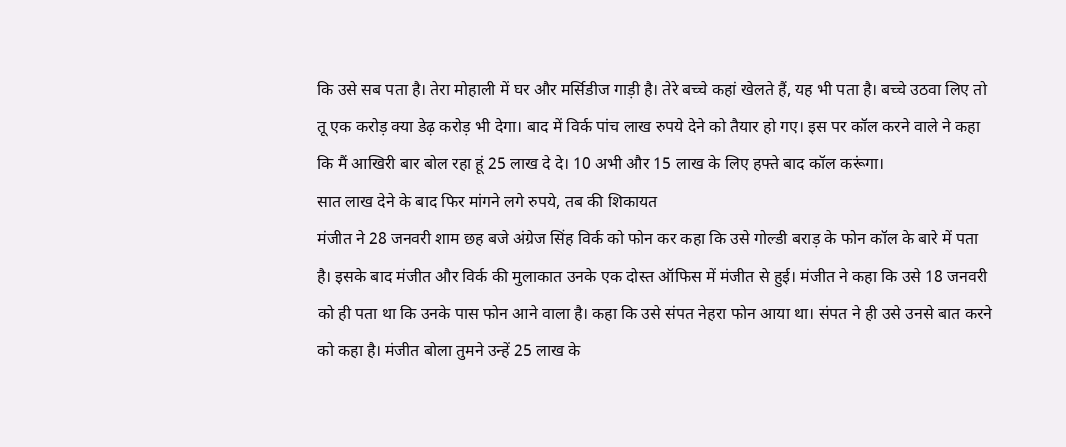कि उसे सब पता है। तेरा मोहाली में घर और मर्सिडीज गाड़ी है। तेरे बच्चे कहां खेलते हैं, यह भी पता है। बच्चे उठवा लिए तो तू एक करोड़ क्या डेढ़ करोड़ भी देगा। बाद में विर्क पांच लाख रुपये देने को तैयार हो गए। इस पर कॉल करने वाले ने कहा कि मैं आखिरी बार बोल रहा हूं 25 लाख दे दे। 10 अभी और 15 लाख के लिए हफ्ते बाद कॉल करूंगा।
सात लाख देने के बाद फिर मांगने लगे रुपये, तब की शिकायत
मंजीत ने 28 जनवरी शाम छह बजे अंग्रेज सिंह विर्क को फोन कर कहा कि उसे गोल्डी बराड़ के फोन कॉल के बारे में पता है। इसके बाद मंजीत और विर्क की मुलाकात उनके एक दोस्त ऑफिस में मंजीत से हुई। मंजीत ने कहा कि उसे 18 जनवरी को ही पता था कि उनके पास फोन आने वाला है। कहा कि उसे संपत नेहरा फोन आया था। संपत ने ही उसे उनसे बात करने को कहा है। मंजीत बोला तुमने उन्हें 25 लाख के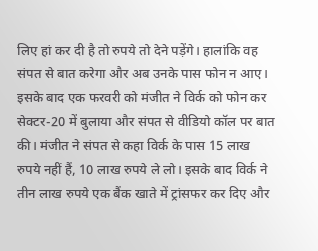लिए हां कर दी है तो रुपये तो देने पड़ेंगे। हालांकि वह संपत से बात करेगा और अब उनके पास फोन न आए। इसके बाद एक फरवरी को मंजीत ने विर्क को फोन कर सेक्टर-20 में बुलाया और संपत से वीडियो कॉल पर बात की। मंजीत ने संपत से कहा विर्क के पास 15 लाख रुपये नहीं हैं, 10 लाख रुपये ले लो। इसके बाद विर्क ने तीन लाख रुपये एक बैंक खाते में ट्रांसफर कर दिए और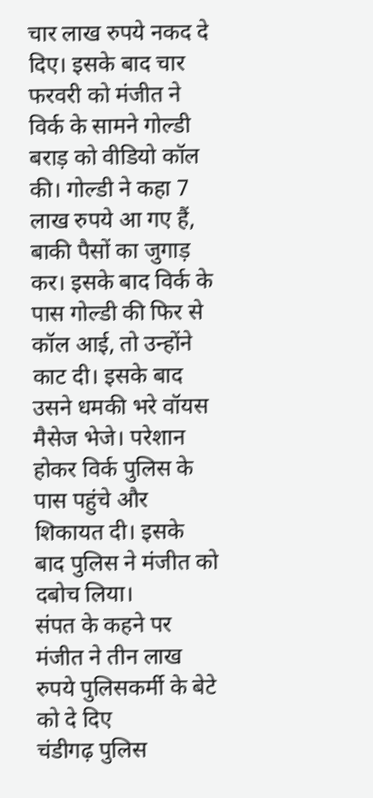चार लाख रुपये नकद दे दिए। इसके बाद चार फरवरी को मंजीत ने विर्क के सामने गोल्डी बराड़ को वीडियो कॉल की। गोल्डी ने कहा 7 लाख रुपये आ गए हैं, बाकी पैसों का जुगाड़ कर। इसके बाद विर्क के पास गोल्डी की फिर से कॉल आई, तो उन्होंने काट दी। इसके बाद उसने धमकी भरे वॉयस मैसेज भेजे। परेशान होकर विर्क पुलिस के पास पहुंचे और शिकायत दी। इसके बाद पुलिस ने मंजीत को दबोच लिया।
संपत के कहने पर मंजीत ने तीन लाख रुपये पुलिसकर्मी के बेटे को दे दिए
चंडीगढ़ पुलिस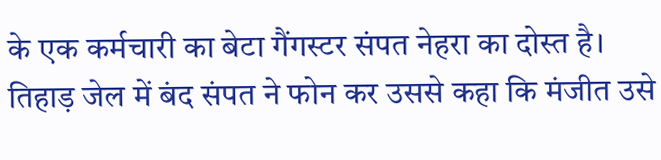के एक कर्मचारी का बेटा गैंगस्टर संपत नेहरा का दोस्त है। तिहाड़ जेल में बंद संपत ने फोन कर उससे कहा कि मंजीत उसे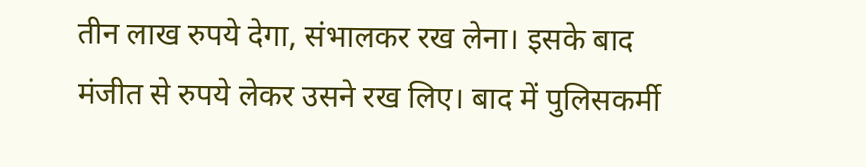तीन लाख रुपये देगा, संभालकर रख लेना। इसके बाद मंजीत से रुपये लेकर उसने रख लिए। बाद में पुलिसकर्मी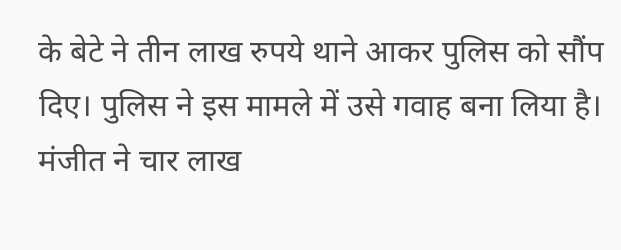के बेटे ने तीन लाख रुपये थाने आकर पुलिस को सौंप दिए। पुलिस ने इस मामले में उसे गवाह बना लिया है। मंजीत ने चार लाख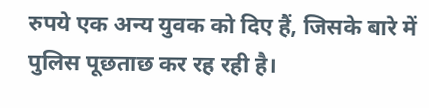रुपये एक अन्य युवक को दिए हैं, जिसके बारे में पुलिस पूछताछ कर रह रही है।